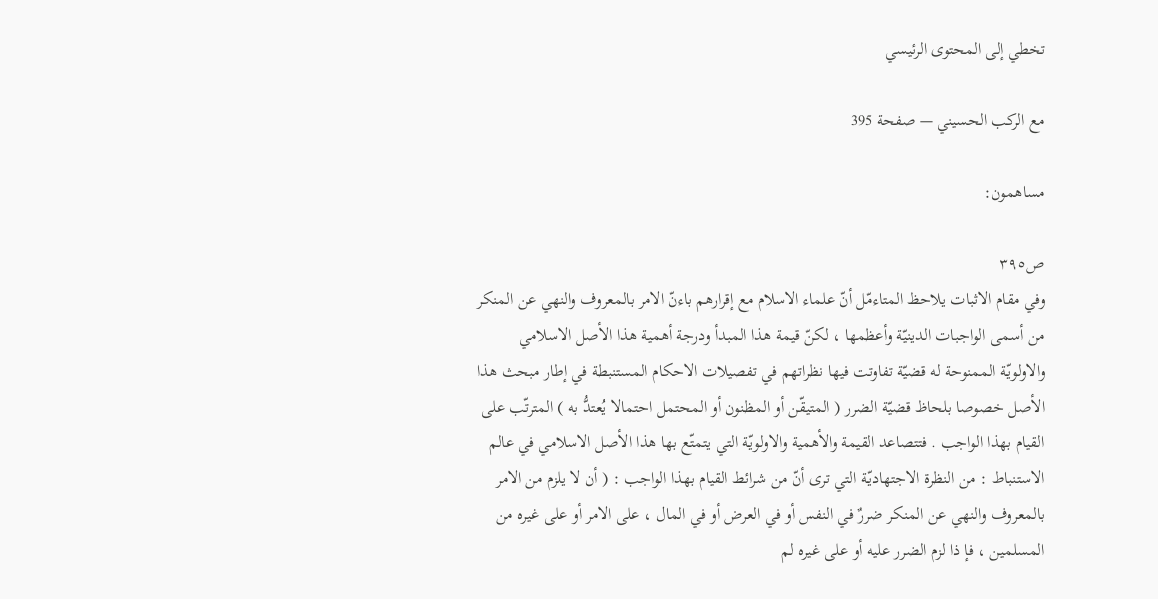تخطي إلى المحتوى الرئيسي

مع الركب الحسيني — صفحة 395

مساهمون:

ص٣٩٥
وفي مقام الاثبات يلاحظ المتاءمّل أنّ علماء الاسلام مع إقرارهم باءنّ الامر بالمعروف والنهي عن المنكر من أسمى الواجبات الدينيّة وأعظمها ، لكنّ قيمة هذا المبدأ ودرجة أهمية هذا الأصل الاسلامي والاولويّة الممنوحة له قضيّة تفاوتت فيها نظراتهم في تفصيلات الاحكام المستنبطة في إطار مبحث هذا الأصل خصوصا بلحاظ قضيّة الضرر ( المتيقّن أو المظنون أو المحتمل احتمالا يُعتدُّ به ) المترتّب على القيام بهذا الواجب . فتتصاعد القيمة والأهمية والاولويّة التي يتمتّع بها هذا الأصل الاسلامي في عالم الاستنباط : من النظرة الاجتهاديّة التي ترى أنّ من شرائط القيام بهذا الواجب : ( أن لا يلزم من الامر بالمعروف والنهي عن المنكر ضررٌ في النفس أو في العرض أو في المال ، على الامر أو على غيره من المسلمين ، فإ ذا لزم الضرر عليه أو على غيره لم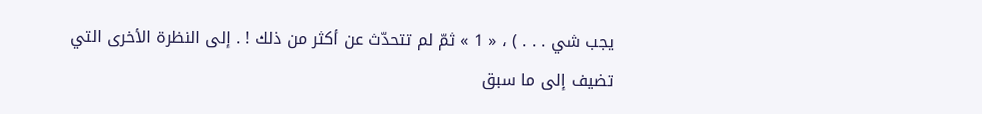يجب شي . . . ) ، « 1 » ثمّ لم تتحدّث عن أكثر من ذلك ! . إلى النظرة الأخرى التي تضيف إلى ما سبق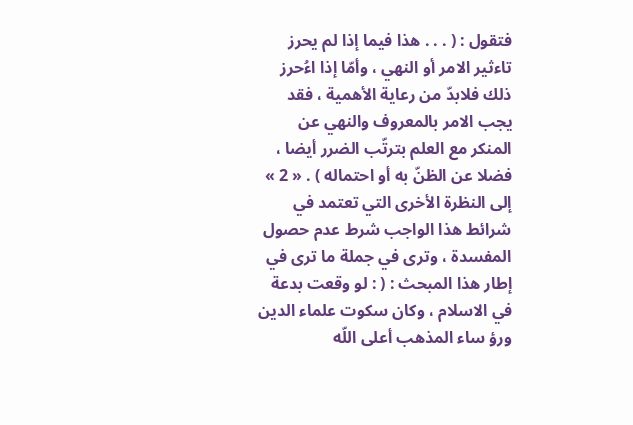فتقول : ( . . . هذا فيما إذا لم يحرز تاءثير الامر أو النهي ، وأمّا إذا اءُحرز ذلك فلابدّ من رعاية الأهمية ، فقد يجب الامر بالمعروف والنهي عن المنكر مع العلم بترتّب الضرر أيضا ، فضلا عن الظنّ به أو احتماله ) . « 2 » إلى النظرة الأخرى التي تعتمد في شرائط هذا الواجب شرط عدم حصول المفسدة ، وترى في جملة ما ترى في إطار هذا المبحث : ( : لو وقعت بدعة في الاسلام ، وكان سكوت علماء الدين ورؤ ساء المذهب أعلى اللّه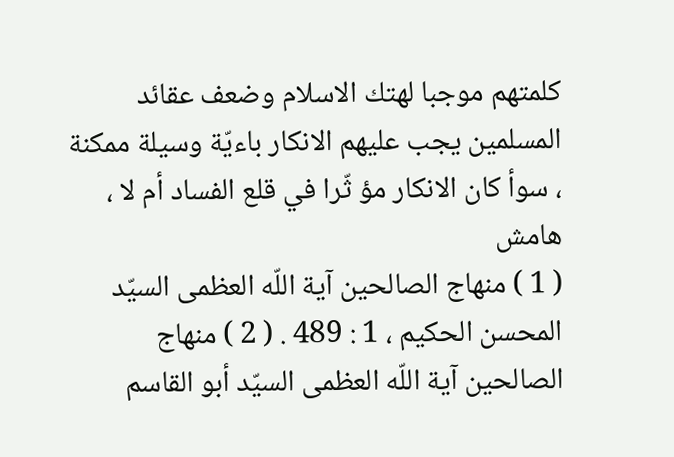كلمتهم موجبا لهتك الاسلام وضعف عقائد المسلمين يجب عليهم الانكار باءيّة وسيلة ممكنة ، سوأ كان الانكار مؤ ثّرا في قلع الفساد أم لا ،
هامش
( 1 ) منهاج الصالحين آية اللّه العظمى السيّد المحسن الحكيم ، 1 : 489 . ( 2 ) منهاج الصالحين آية اللّه العظمى السيّد أبو القاسم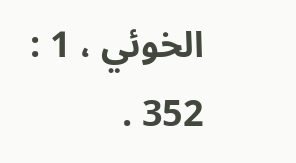الخوئي ، 1 : 352 .